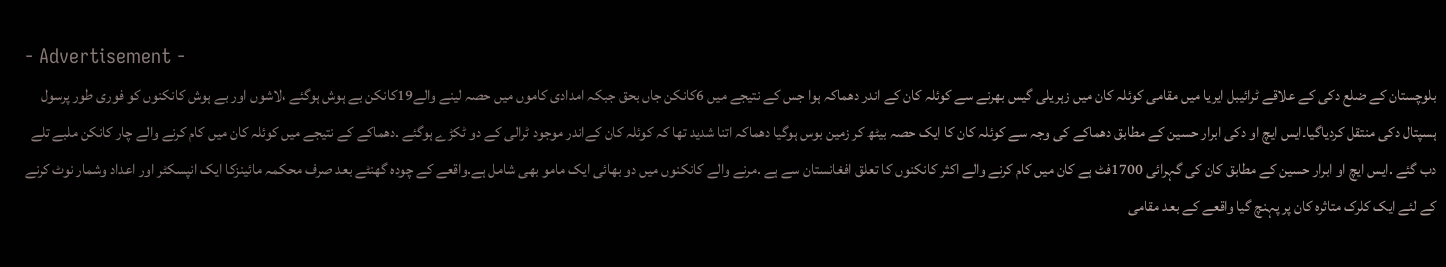- Advertisement -
بلوچستان کے ضلع دکی کے علاقے ٹرائیبل ایریا میں مقامی کوئلہ کان میں زہریلی گیس بھرنے سے کوئلہ کان کے اندر دھماکہ ہوا جس کے نتیجے میں 6کانکن جاں بحق جبکہ امدادی کاموں میں حصہ لینے والے19کانکن بے ہوش ہوگئے ،لاشوں اور بے ہوش کانکنوں کو فوری طور پرسول ہسپتال دکی منتقل کردیاگیا۔ایس ایچ او دکی ابرار حسین کے مطابق دھماکے کی وجہ سے کوئلہ کان کا ایک حصہ بیٹھ کر زمین بوس ہوگیا دھماکہ اتنا شدید تھا کہ کوئلہ کان کےاندر موجود ٹرالی کے دو ٹکڑے ہوگئے .دھماکے کے نتیجے میں کوئلہ کان میں کام کرنے والے چار کانکن ملبے تلے دب گئے .ایس ایچ او ابرار حسین کے مطابق کان کی گہرائی 1700فٹ ہے کان میں کام کرنے والے اکثر کانکنوں کا تعلق افغانستان سے ہے .مرنے والے کانکنوں میں دو بھائی ایک مامو بھی شامل ہے.واقعے کے چودہ گھنٹے بعد صرف محکمہ مائینزکا ایک انپسکٹر اور اعداد وشمار نوٹ کرنے کے لئے ایک کلرک متاثرہ کان پر پہنچ گیا واقعے کے بعد مقامی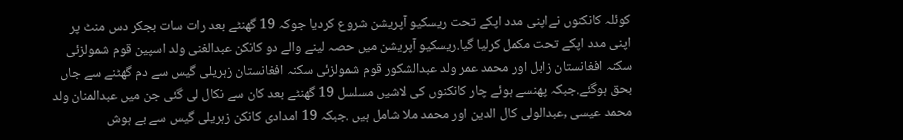کوئلہ کانکنوں نےاپنی مدد اپکے تحت ریسکیو آپریشن شروع کردیا جوکہ 19 گھنٹے بعد رات سات بجکر دس منٹ پر اپنی مدد اپکے تحت مکمل کرلیا گیا.ریسکیو آپریشن میں حصہ لینے والے دو کانکن عبدالغنی ولد اسپین قوم شمولزئی سکنہ افغانستان زابل اور محمد عمر ولد عبدالشکور قوم شمولزئی سکنہ افغانستان زہریلی گیس سے دم گھٹنے سے جاں بحق ہوگئے.جبکہ پھنسے ہوئے چار کانکنوں کی لاشیں مسلسل 19 گھنٹے بعد کان سے نکال لی گئی جن میں عبدالمنان ولد محمد عیسی ,عبدالولی کال الدین اور محمد ملا شامل ہیں .جبکہ 19 امدادی کانکن زہریلی گیس سے بے ہوش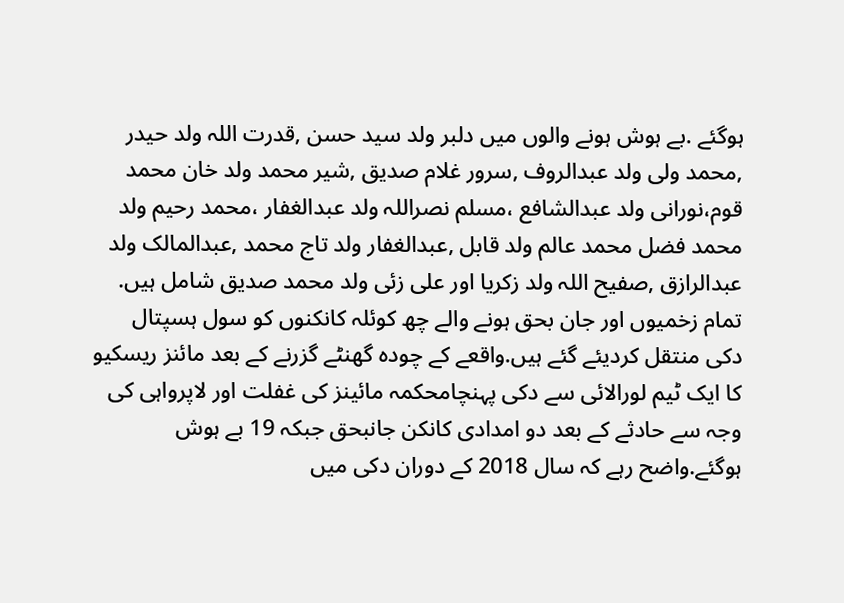ہوگئے .بے ہوش ہونے والوں میں دلبر ولد سید حسن ,قدرت اللہ ولد حیدر ,محمد ولی ولد عبدالروف ,سرور غلام صدیق ,شیر محمد ولد خان محمد قوم،نورانی ولد عبدالشافع ،مسلم نصراللہ ولد عبدالغفار ،محمد رحیم ولد محمد فضل محمد عالم ولد قابل ,عبدالغفار ولد تاج محمد ,عبدالمالک ولد عبدالرازق ,صفیح اللہ ولد زکریا اور علی زئی ولد محمد صدیق شامل ہیں. تمام زخمیوں اور جان بحق ہونے والے چھ کوئلہ کانکنوں کو سول ہسپتال دکی منتقل کردیئے گئے ہیں.واقعے کے چودہ گھنٹے گزرنے کے بعد مائنز ریسکیو کا ایک ٹیم لورالائی سے دکی پہنچامحکمہ مائینز کی غفلت اور لاپرواہی کی وجہ سے حادثے کے بعد دو امدادی کانکن جانبحق جبکہ 19 بے ہوش ہوگئے.واضح رہے کہ سال 2018 کے دوران دکی میں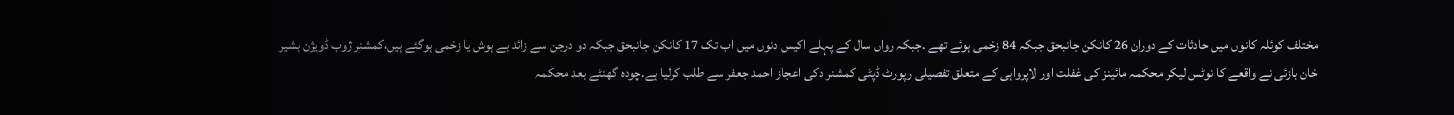مختلف کوئلہ کانوں میں حادثات کے دوران 26 کانکن جانبحق جبکہ 84 زخمی ہوئے تھے .جبکہ رواں سال کے پہلے اکیس دنوں میں اب تک 17 کانکن جانبحق جبکہ دو درجن سے زائد بے ہوش یا زخمی ہوگئے ہیں،کمشنر ژوب ڈویژن بشیر خان بازئی نے واقعے کا نوٹس لیکر محکمہ مائینز کی غفلت اور لاپرواہی کے متعلق تفصیلی رپورٹ ڈپٹی کمشنر دکی اعجاز احمد جعفر سے طلب کرلیا ہے.چودہ گھنٹے بعد محکمہ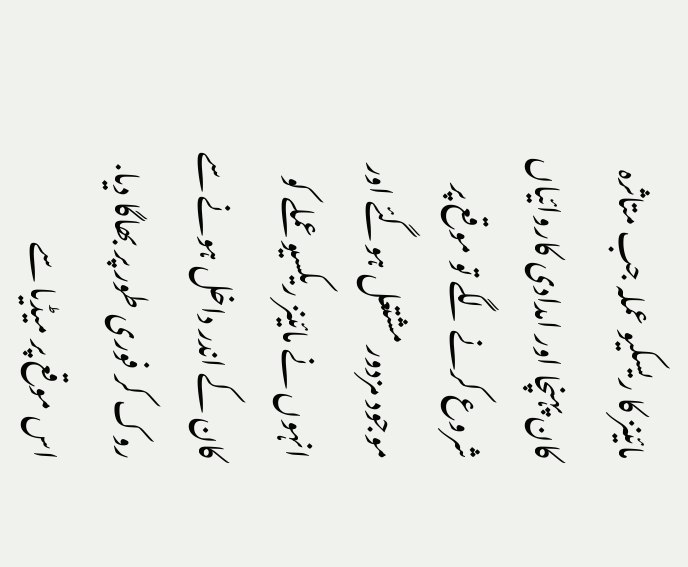مائینز کا ریسکیو عملہ جب متاثرہ کان پہنچا اور امدادی کاروائیاں شروع کرنے لگے تو موقع پر موجود مزدور مشتعل ہوگئے اور انہوں نے مائینز ریکسیو عملے کو کان کے اندر داخل ہونے سے روک کر فوری طور پر بھاگا دیا. اس موقع پر میڈیا سے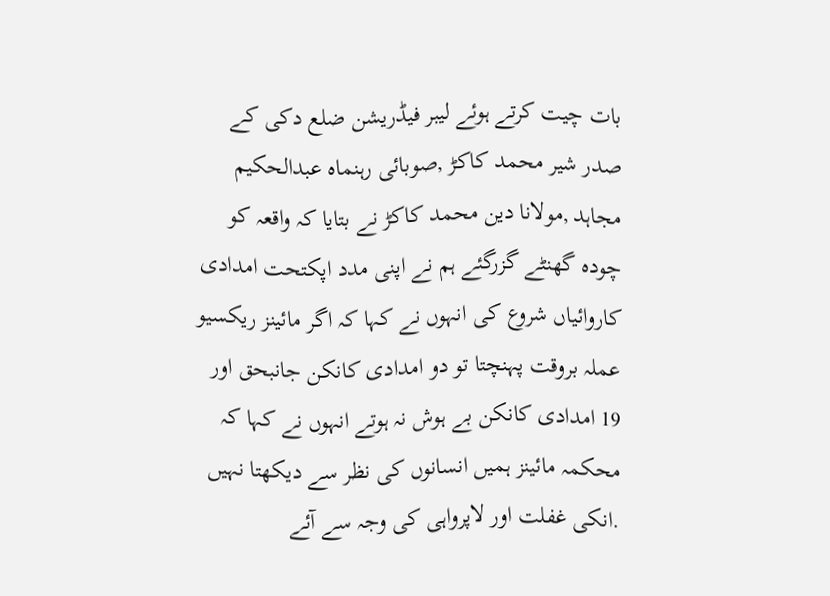بات چیت کرتے ہوئے لیبر فیڈریشن ضلع دکی کے صدر شیر محمد کاکڑ ,صوبائی رہنماہ عبدالحکیم مجاہد ,مولانا دین محمد کاکڑ نے بتایا کہ واقعہ کو چودہ گھنٹے گزرگئے ہم نے اپنی مدد اپکتحت امدادی کاروائیاں شروع کی انہوں نے کہا کہ اگر مائینز ریکسیو عملہ بروقت پہنچتا تو دو امدادی کانکن جانبحق اور 19 امدادی کانکن بے ہوش نہ ہوتے انہوں نے کہا کہ محکمہ مائینز ہمیں انسانوں کی نظر سے دیکھتا نہیں .انکی غفلت اور لاپرواہی کی وجہ سے آئے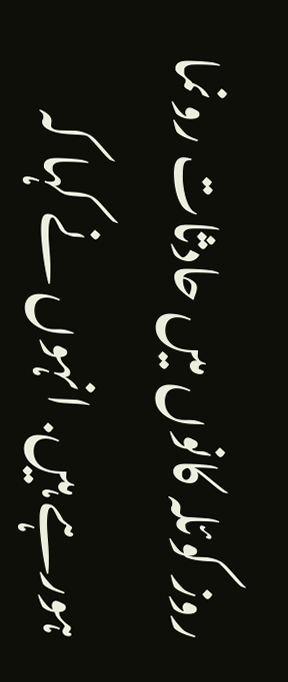روز کوئلہ کانوں میں حادثات رونما ہورہے ہیں. انہوں نے کہا کہ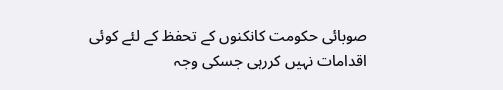صوبائی حکومت کانکنوں کے تحفظ کے لئے کوئی اقدامات نہیں کررہی جسکی وجہ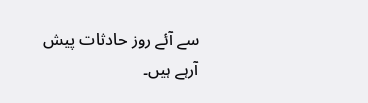سے آئے روز حادثات پیش آرہے ہیں۔